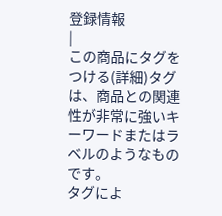登録情報
|
この商品にタグをつける(詳細)タグは、商品との関連性が非常に強いキーワードまたはラベルのようなものです。
タグによ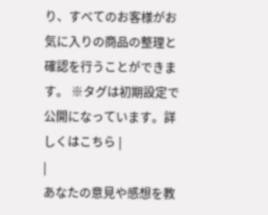り、すべてのお客様がお気に入りの商品の整理と確認を行うことができます。 ※タグは初期設定で公開になっています。詳しくはこちら |
|
あなたの意見や感想を教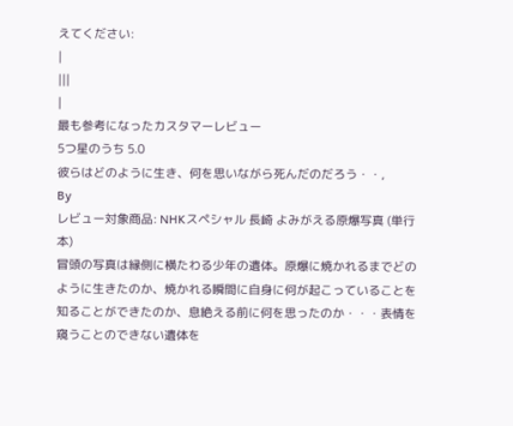えてください:
|
|||
|
最も参考になったカスタマーレビュー
5つ星のうち 5.0
彼らはどのように生き、何を思いながら死んだのだろう・・,
By
レビュー対象商品: NHKスペシャル 長崎 よみがえる原爆写真 (単行本)
冒頭の写真は縁側に横たわる少年の遺体。原爆に焼かれるまでどのように生きたのか、焼かれる瞬間に自身に何が起こっていることを知ることができたのか、息絶える前に何を思ったのか・・・表情を窺うことのできない遺体を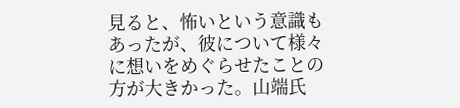見ると、怖いという意識もあったが、彼について様々に想いをめぐらせたことの方が大きかった。山端氏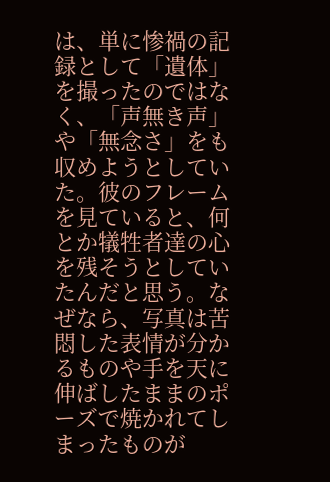は、単に惨禍の記録として「遺体」を撮ったのではなく、「声無き声」や「無念さ」をも収めようとしていた。彼のフレームを見ていると、何とか犠牲者達の心を残そうとしていたんだと思う。なぜなら、写真は苦悶した表情が分かるものや手を天に伸ばしたままのポーズで焼かれてしまったものが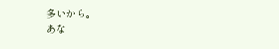多いから。
あな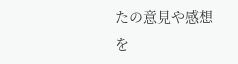たの意見や感想を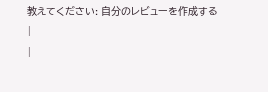教えてください: 自分のレビューを作成する
|
|